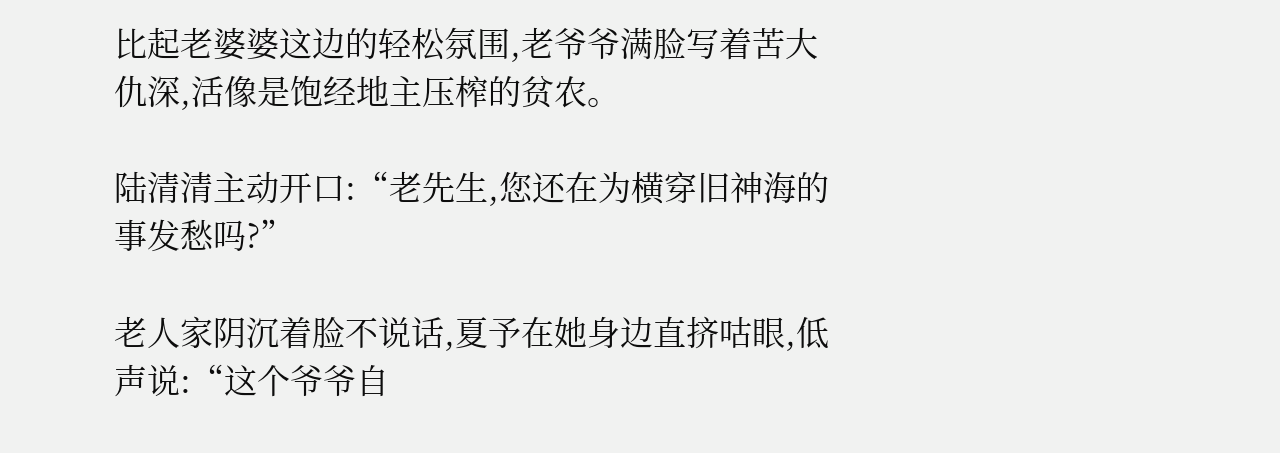比起老婆婆这边的轻松氛围,老爷爷满脸写着苦大仇深,活像是饱经地主压榨的贫农。

陆清清主动开口:“老先生,您还在为横穿旧神海的事发愁吗?”

老人家阴沉着脸不说话,夏予在她身边直挤咕眼,低声说:“这个爷爷自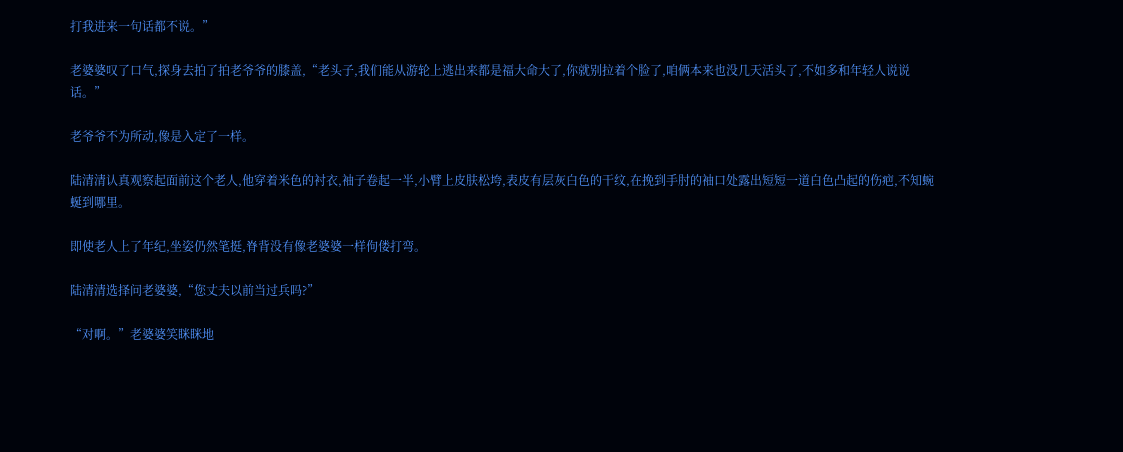打我进来一句话都不说。”

老婆婆叹了口气,探身去拍了拍老爷爷的膝盖,“老头子,我们能从游轮上逃出来都是福大命大了,你就别拉着个脸了,咱俩本来也没几天活头了,不如多和年轻人说说话。”

老爷爷不为所动,像是入定了一样。

陆清清认真观察起面前这个老人,他穿着米色的衬衣,袖子卷起一半,小臂上皮肤松垮,表皮有层灰白色的干纹,在挽到手肘的袖口处露出短短一道白色凸起的伤疤,不知蜿蜒到哪里。

即使老人上了年纪,坐姿仍然笔挺,脊背没有像老婆婆一样佝偻打弯。

陆清清选择问老婆婆,“您丈夫以前当过兵吗?”

“对啊。”老婆婆笑眯眯地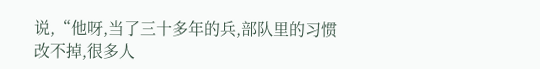说,“他呀,当了三十多年的兵,部队里的习惯改不掉,很多人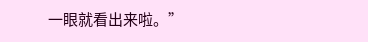一眼就看出来啦。”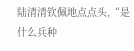陆清清钦佩地点点头,“是什么兵种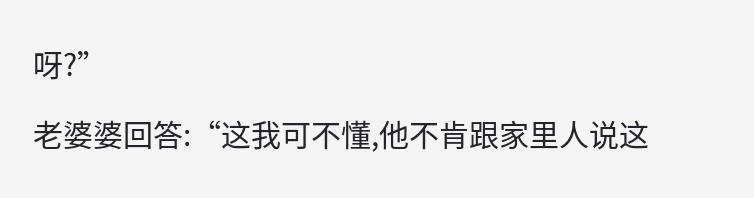呀?”

老婆婆回答:“这我可不懂,他不肯跟家里人说这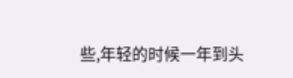些,年轻的时候一年到头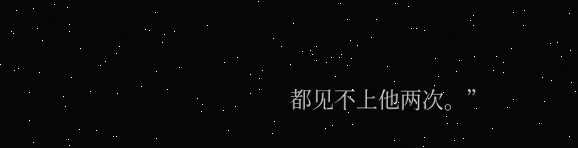都见不上他两次。”